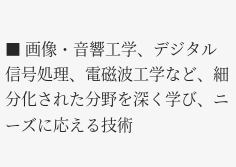■ 画像・音響工学、デジタル信号処理、電磁波工学など、細分化された分野を深く学び、ニーズに応える技術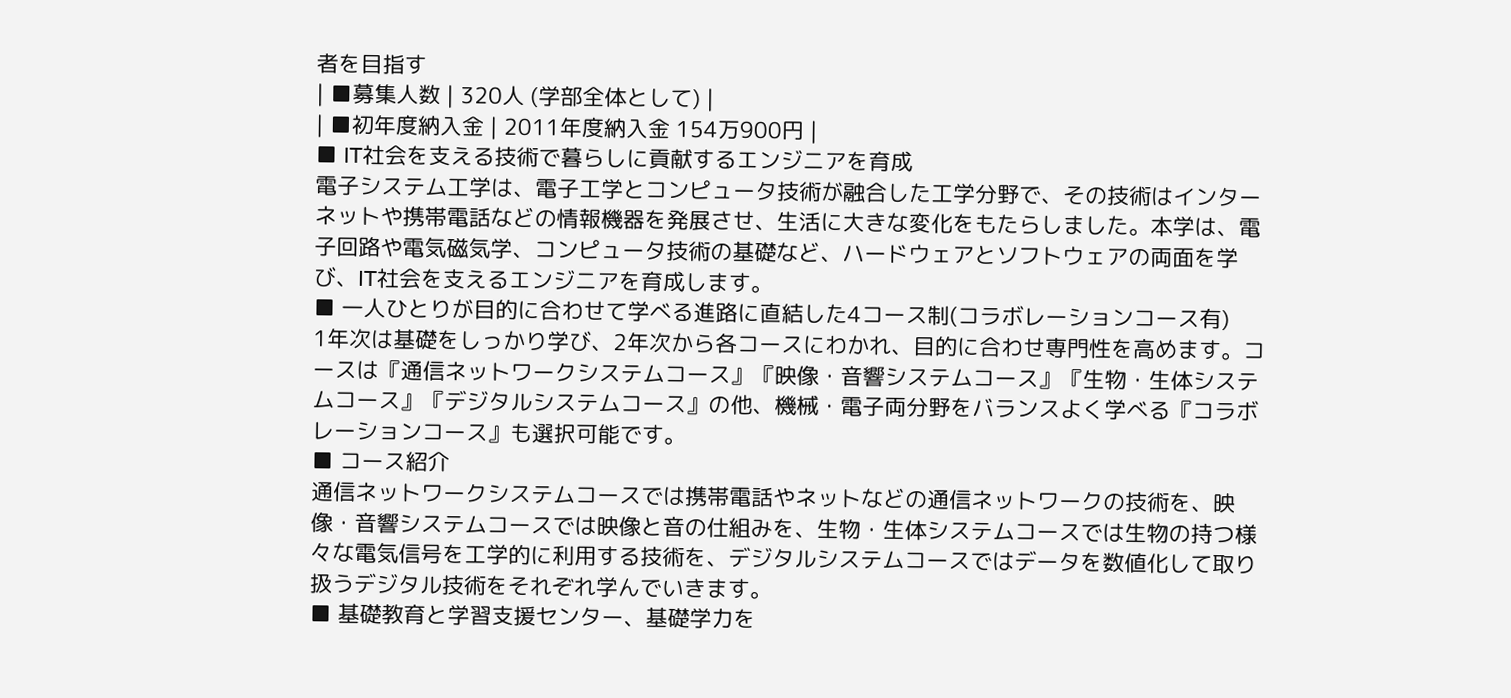者を目指す
| ■募集人数 | 320人 (学部全体として) |
| ■初年度納入金 | 2011年度納入金 154万900円 |
■ IT社会を支える技術で暮らしに貢献するエンジニアを育成
電子システム工学は、電子工学とコンピュータ技術が融合した工学分野で、その技術はインターネットや携帯電話などの情報機器を発展させ、生活に大きな変化をもたらしました。本学は、電子回路や電気磁気学、コンピュータ技術の基礎など、ハードウェアとソフトウェアの両面を学び、IT社会を支えるエンジニアを育成します。
■ 一人ひとりが目的に合わせて学べる進路に直結した4コース制(コラボレーションコース有)
1年次は基礎をしっかり学び、2年次から各コースにわかれ、目的に合わせ専門性を高めます。コースは『通信ネットワークシステムコース』『映像・音響システムコース』『生物・生体システムコース』『デジタルシステムコース』の他、機械・電子両分野をバランスよく学べる『コラボレーションコース』も選択可能です。
■ コース紹介
通信ネットワークシステムコースでは携帯電話やネットなどの通信ネットワークの技術を、映像・音響システムコースでは映像と音の仕組みを、生物・生体システムコースでは生物の持つ様々な電気信号を工学的に利用する技術を、デジタルシステムコースではデータを数値化して取り扱うデジタル技術をそれぞれ学んでいきます。
■ 基礎教育と学習支援センター、基礎学力を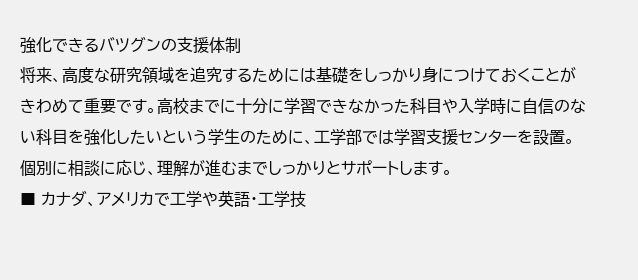強化できるバツグンの支援体制
将来、高度な研究領域を追究するためには基礎をしっかり身につけておくことがきわめて重要です。高校までに十分に学習できなかった科目や入学時に自信のない科目を強化したいという学生のために、工学部では学習支援センターを設置。個別に相談に応じ、理解が進むまでしっかりとサポートします。
■ カナダ、アメリカで工学や英語・工学技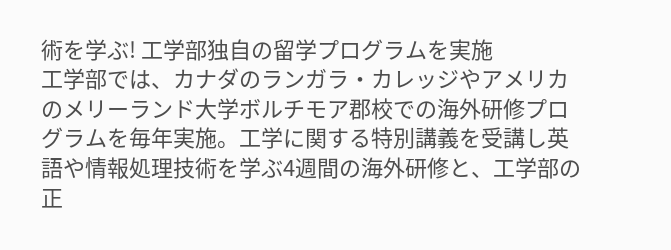術を学ぶ! 工学部独自の留学プログラムを実施
工学部では、カナダのランガラ・カレッジやアメリカのメリーランド大学ボルチモア郡校での海外研修プログラムを毎年実施。工学に関する特別講義を受講し英語や情報処理技術を学ぶ4週間の海外研修と、工学部の正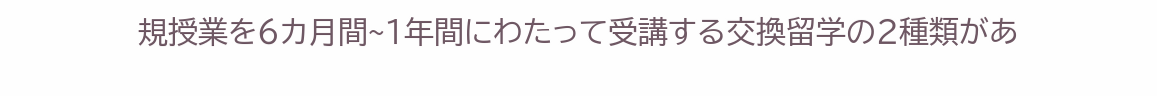規授業を6カ月間~1年間にわたって受講する交換留学の2種類があ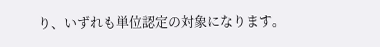り、いずれも単位認定の対象になります。